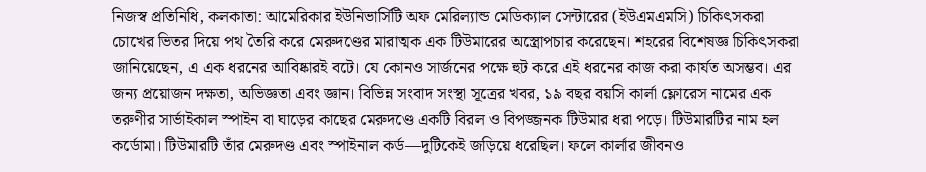নিজস্ব প্রতিনিধি, কলকাতা: আমেরিকার ইউনিভার্সিটি অফ মেরিল্যান্ড মেডিক্যাল সেন্টারের (ইউএমএমসি) চিকিৎসকরা চোখের ভিতর দিয়ে পথ তৈরি করে মেরুদণ্ডের মারাত্মক এক টিউমারের অস্ত্রোপচার করেছেন। শহরের বিশেষজ্ঞ চিকিৎসকরা জানিয়েছেন, এ এক ধরনের আবিষ্কারই বটে। যে কোনও সার্জনের পক্ষে হুট করে এই ধরনের কাজ করা কার্যত অসম্ভব। এর জন্য প্রয়োজন দক্ষতা, অভিজ্ঞতা এবং জ্ঞান। বিভিন্ন সংবাদ সংস্থা সূত্রের খবর, ১৯ বছর বয়সি কার্লা ফ্লোরেস নামের এক তরুণীর সার্ভাইকাল স্পাইন বা ঘাড়ের কাছের মেরুদণ্ডে একটি বিরল ও বিপজ্জনক টিউমার ধরা পড়ে। টিউমারটির নাম হল কর্ডোমা। টিউমারটি তাঁর মেরুদণ্ড এবং স্পাইনাল কর্ড—দুটিকেই জড়িয়ে ধরেছিল। ফলে কার্লার জীবনও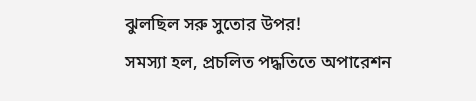ঝুলছিল সরু সুতোর উপর!
সমস্যা হল, প্রচলিত পদ্ধতিতে অপারেশন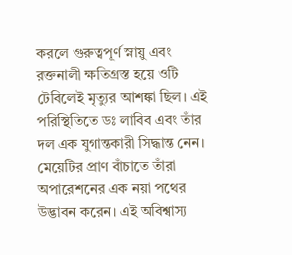করলে গুরুত্বপূর্ণ স্নায়ু এবং রক্তনালী ক্ষতিগ্রস্ত হয়ে ওটি টেবিলেই মৃত্যুর আশঙ্কা ছিল। এই পরিস্থিতিতে ডঃ লাবিব এবং তাঁর দল এক যুগান্তকারী সিদ্ধান্ত নেন। মেয়েটির প্রাণ বাঁচাতে তাঁরা অপারেশনের এক নয়া পথের উদ্ভাবন করেন। এই অবিশ্বাস্য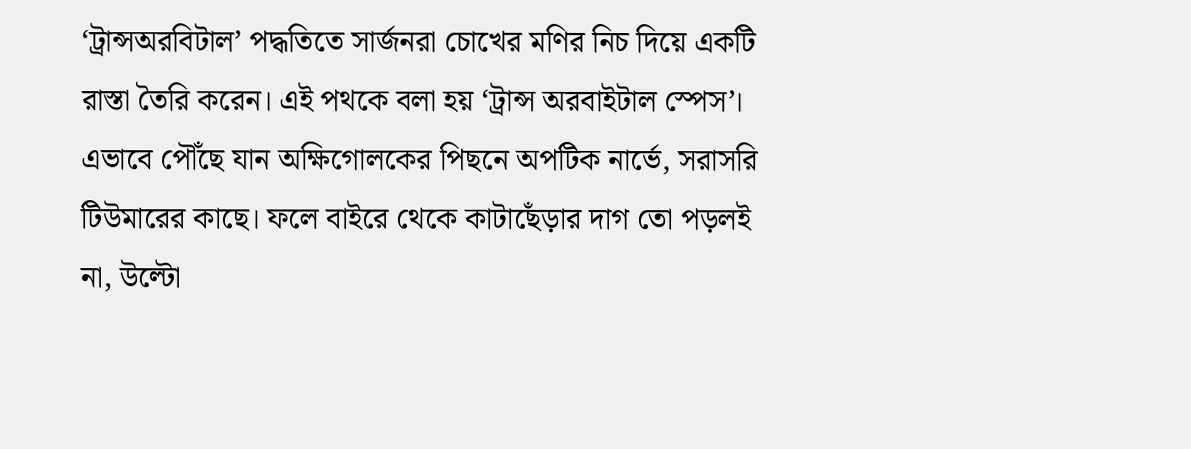‘ট্রান্সঅরবিটাল’ পদ্ধতিতে সার্জনরা চোখের মণির নিচ দিয়ে একটি রাস্তা তৈরি করেন। এই পথকে বলা হয় ‘ট্রান্স অরবাইটাল স্পেস’। এভাবে পৌঁছে যান অক্ষিগোলকের পিছনে অপটিক নার্ভে, সরাসরি টিউমারের কাছে। ফলে বাইরে থেকে কাটাছেঁড়ার দাগ তো পড়লই না, উল্টো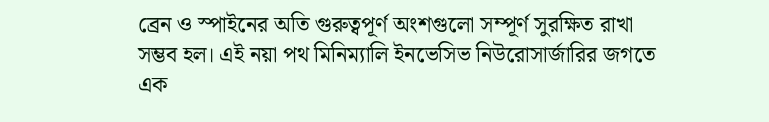ব্রেন ও স্পাইনের অতি গুরুত্বপূর্ণ অংশগুলো সম্পূর্ণ সুরক্ষিত রাখা সম্ভব হল। এই নয়া পথ মিনিম্যালি ইনভেসিভ নিউরোসার্জারির জগতে এক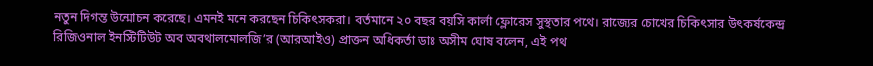নতুন দিগন্ত উন্মোচন করেছে। এমনই মনে করছেন চিকিৎসকরা। বর্তমানে ২০ বছর বয়সি কার্লা ফ্লোরেস সুস্থতার পথে। রাজ্যের চোখের চিকিৎসার উৎকর্ষকেন্দ্র রিজিওনাল ইনস্টিটিউট অব অবথালমোলজি’র (আরআইও) প্রাক্তন অধিকর্তা ডাঃ অসীম ঘোষ বলেন, এই পথ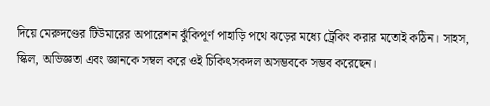দিয়ে মেরুদণ্ডের টিউমারের অপারেশন ঝুঁকিপূর্ণ পাহাড়ি পথে ঝড়ের মধ্যে ট্রেকিং করার মতোই কঠিন। সাহস, স্কিল, অভিজ্ঞতা এবং জ্ঞানকে সম্বল করে ওই চিকিৎসকদল অসম্ভবকে সম্ভব করেছেন।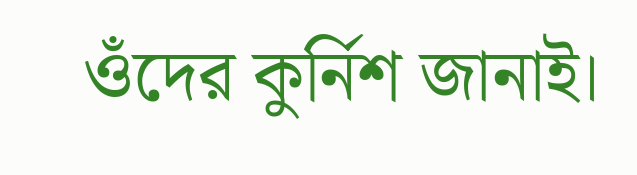ওঁদের কুর্নিশ জানাই।